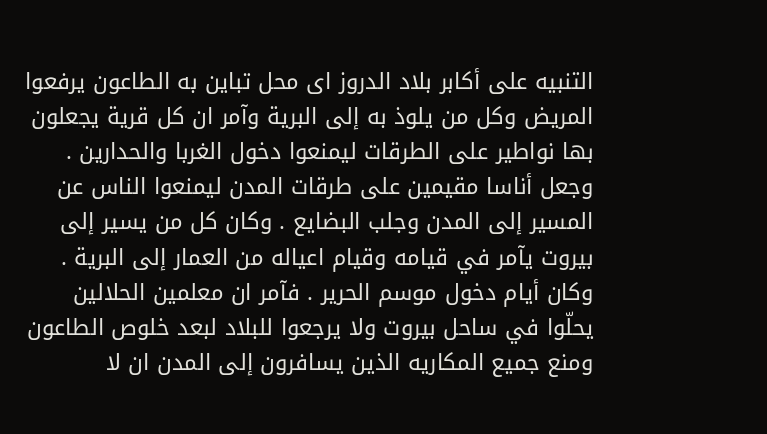التنبيه على أكابر بلاد الدروز اى محل تباين به الطاعون يرفعوا المريض وكل من يلوذ به إلى البرية وآمر ان كل قرية يجعلون بها نواطير على الطرقات ليمنعوا دخول الغربا والحدارين . وجعل أناسا مقيمين على طرقات المدن ليمنعوا الناس عن المسير إلى المدن وجلب البضايع . وكان كل من يسير إلى بيروت يآمر في قيامه وقيام اعياله من العمار إلى البرية . وكان أيام دخول موسم الحرير . فآمر ان معلمين الحلالين يحلّوا في ساحل بيروت ولا يرجعوا للبلاد لبعد خلوص الطاعون
ومنع جميع المكاريه الذين يسافرون إلى المدن ان لا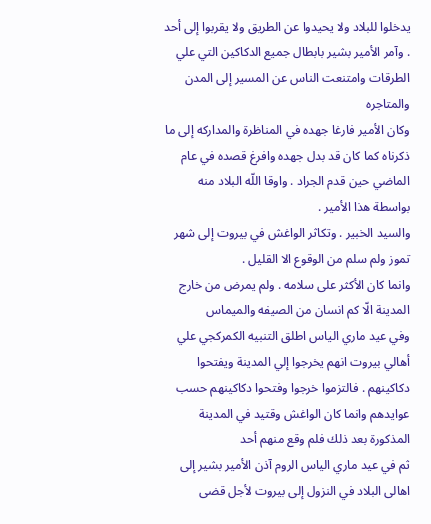يدخلوا للبلاد ولا يحيدوا عن الطريق ولا يقربوا إلى أحد . وآمر الأمير بشير بابطال جميع الدكاكين التي علي الطرقات وامتنعت الناس عن المسير إلى المدن والمتاجره
وكان الأمير فارغا جهده في المناظرة والمداركه إلى ما ذكرناه كما كان قد بدل جهده وافرغ قصده في عام الماضي حين قدم الجراد . واوقا اللّه البلاد منه بواسطة هذا الأمير .
والسيد الخبير . وتكاثر الواغش في بيروت إلى شهر تموز ولم سلم من الوقوع الا القليل .
وانما كان الأكثر على سلامه . ولم يمرض من خارج المدينة الّا كم انسان من الصيفه والميماس
وفي عيد ماري الياس اطلق التنبيه الكمركجي علي أهالي بيروت انهم يخرجوا إلي المدينة ويفتحوا دكاكينهم . فالتزموا خرجوا وفتحوا دكاكينهم حسب عوايدهم وانما كان الواغش وقتيد في المدينة المذكورة بعد ذلك فلم وقع منهم أحد
ثم في عيد ماري الياس الروم آذن الأمير بشير إلى اهالى البلاد في النزول إلى بيروت لأجل قضى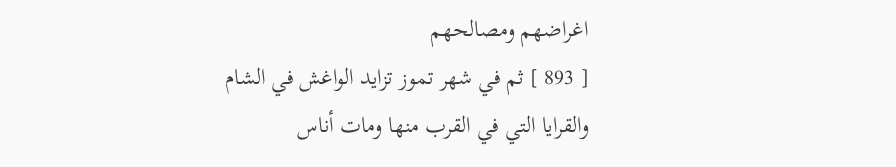اغراضهم ومصالحهم
[ 893 ] ثم في شهر تموز تزايد الواغش في الشام والقرايا التي في القرب منها ومات أناس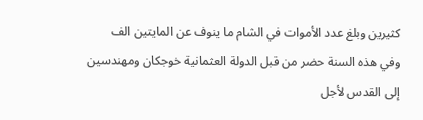كثيرين وبلغ عدد الأموات في الشام ما ينوف عن المايتين الف
وفي هذه السنة حضر من قبل الدولة العثمانية خوجكان ومهندسين إلى القدس لأجل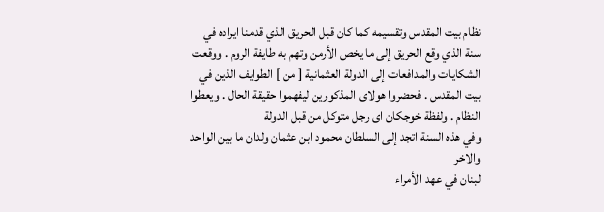نظام بيت المقدس وتقسيمه كما كان قبل الحريق الذي قدمنا ايراده في سنة الذي وقع الحريق إلى ما يخص الأرمن وتهم به طايفة الروم . ووقعت الشكايات والمدافعات إلى الدولة العثمانية [ من ] الطوايف الذين في بيت المقدس . فحضروا هولاى المذكورين ليفهموا حقيقة الحال . ويعطوا النظام . ولفظة خوجكان اى رجل متوكل من قبل الدولة
وفي هذه السنة اتجد إلى السلطان محمود ابن عثمان ولدان ما بين الواحد والاخر
لبنان في عهد الأمراء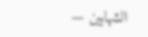الشهابين —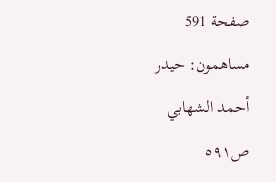صفحة 591
مساهمون: حيدر أحمد الشهابي
ص٥٩١